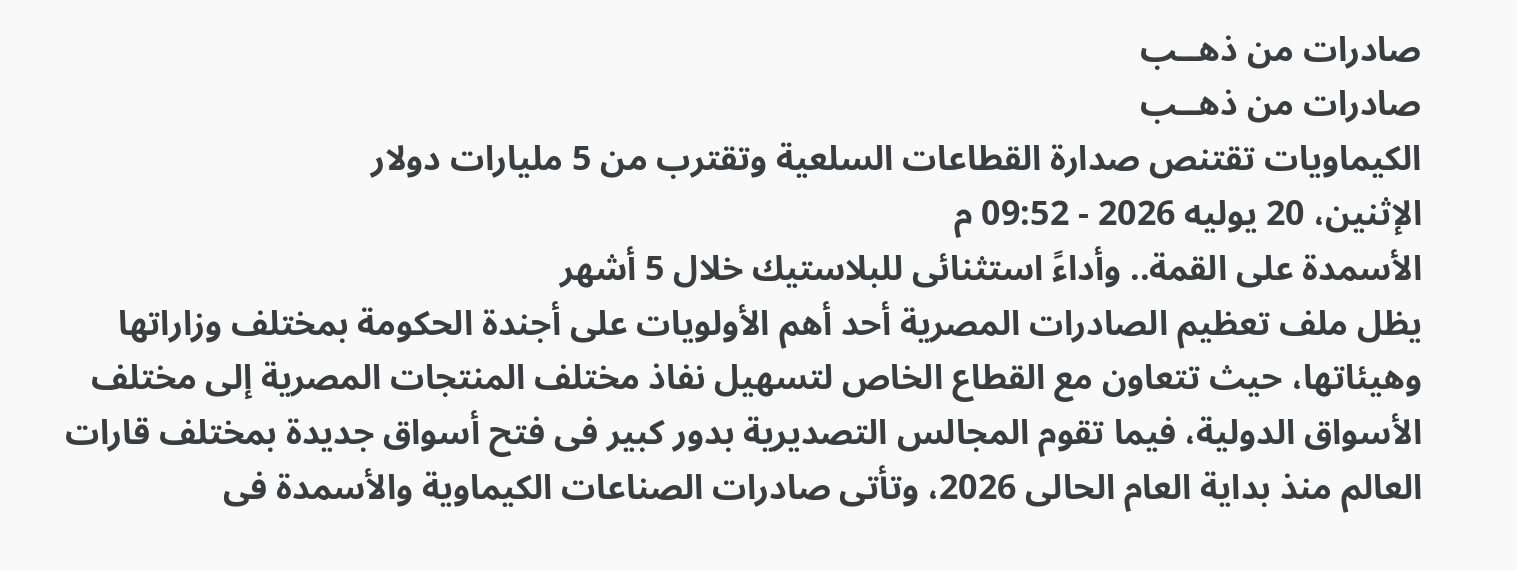صادرات من ذهــب
صادرات من ذهــب
الكيماويات تقتنص صدارة القطاعات السلعية وتقترب من 5 مليارات دولار
الإثنين، 20 يوليه 2026 - 09:52 م
الأسمدة على القمة.. وأداءً استثنائى للبلاستيك خلال 5 أشهر
يظل ملف تعظيم الصادرات المصرية أحد أهم الأولويات على أجندة الحكومة بمختلف وزاراتها وهيئاتها، حيث تتعاون مع القطاع الخاص لتسهيل نفاذ مختلف المنتجات المصرية إلى مختلف الأسواق الدولية، فيما تقوم المجالس التصديرية بدور كبير فى فتح أسواق جديدة بمختلف قارات العالم منذ بداية العام الحالى 2026، وتأتى صادرات الصناعات الكيماوية والأسمدة فى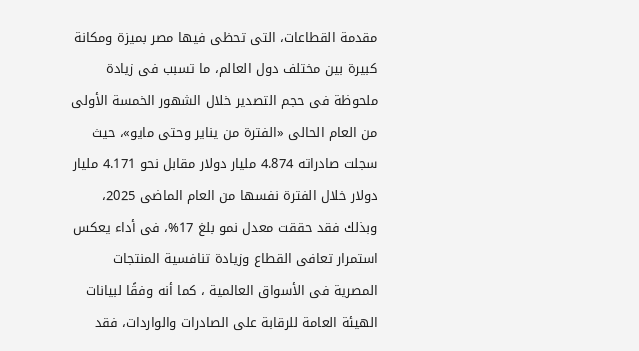مقدمة القطاعات، التى تحظى فيها مصر بميزة ومكانة كبيرة بين مختلف دول العالم، ما تسبب فى زيادة ملحوظة فى حجم التصدير خلال الشهور الخمسة الأولى من العام الحالى «الفترة من يناير وحتى مايو»، حيث سجلت صادراته 4.874 مليار دولار مقابل نحو 4.171 مليار دولار خلال الفترة نفسها من العام الماضى 2025، وبذلك فقد حققت معدل نمو بلغ 17%، فى أداء يعكس استمرار تعافى القطاع وزيادة تنافسية المنتجات المصرية فى الأسواق العالمية ، كما أنه وفقًا لبيانات الهيئة العامة للرقابة على الصادرات والواردات، فقد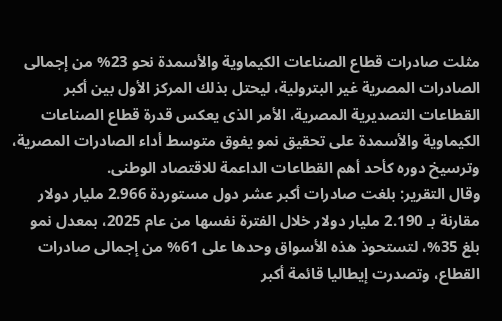مثلت صادرات قطاع الصناعات الكيماوية والأسمدة نحو 23% من إجمالى الصادرات المصرية غير البترولية، ليحتل بذلك المركز الأول بين أكبر القطاعات التصديرية المصرية، الأمر الذى يعكس قدرة قطاع الصناعات الكيماوية والأسمدة على تحقيق نمو يفوق متوسط أداء الصادرات المصرية، وترسيخ دوره كأحد أهم القطاعات الداعمة للاقتصاد الوطنى.
وقال التقرير: بلغت صادرات أكبر عشر دول مستوردة 2.966 مليار دولار مقارنة بـ 2.190 مليار دولار خلال الفترة نفسها من عام 2025، بمعدل نمو بلغ 35%، لتستحوذ هذه الأسواق وحدها على 61% من إجمالى صادرات القطاع، وتصدرت إيطاليا قائمة أكبر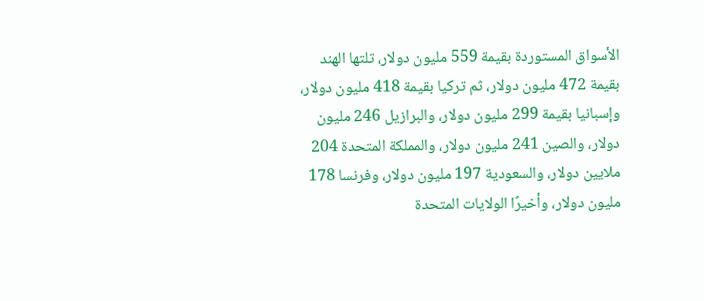الأسواق المستوردة بقيمة 559 مليون دولار، تلتها الهند بقيمة 472 مليون دولار، ثم تركيا بقيمة 418 مليون دولار، وإسبانيا بقيمة 299 مليون دولار، والبرازيل 246 مليون دولار، والصين 241 مليون دولار، والمملكة المتحدة 204 ملايين دولار، والسعودية 197 مليون دولار، وفرنسا 178 مليون دولار، وأخيرًا الولايات المتحدة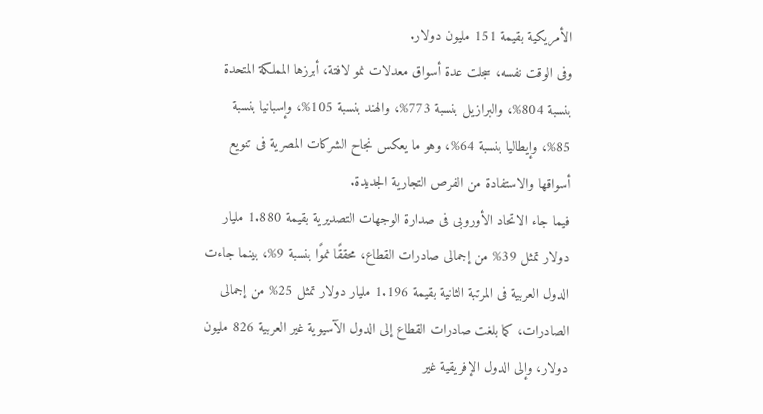الأمريكية بقيمة 151 مليون دولار.
وفى الوقت نفسه، سجلت عدة أسواق معدلات نمو لافتة، أبرزها المملكة المتحدة بنسبة 804%، والبرازيل بنسبة 773%، والهند بنسبة 105%، وإسبانيا بنسبة 85%، وإيطاليا بنسبة 64%، وهو ما يعكس نجاح الشركات المصرية فى تنويع أسواقها والاستفادة من الفرص التجارية الجديدة.
فيما جاء الاتحاد الأوروبى فى صدارة الوجهات التصديرية بقيمة 1.880 مليار دولار تمثل 39% من إجمالى صادرات القطاع، محققًا نموًا بنسبة 9%، بينما جاءت الدول العربية فى المرتبة الثانية بقيمة 1.196 مليار دولار تمثل 25% من إجمالى الصادرات، كما بلغت صادرات القطاع إلى الدول الآسيوية غير العربية 826 مليون دولار، وإلى الدول الإفريقية غير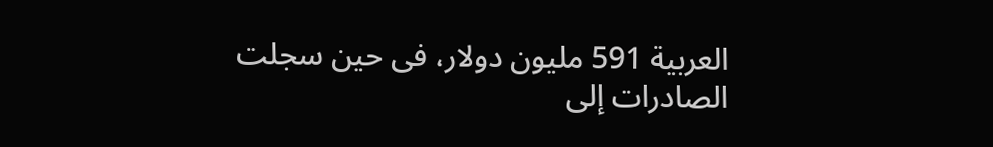العربية 591 مليون دولار، فى حين سجلت الصادرات إلى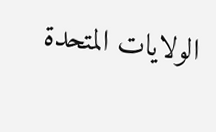الولايات المتحدة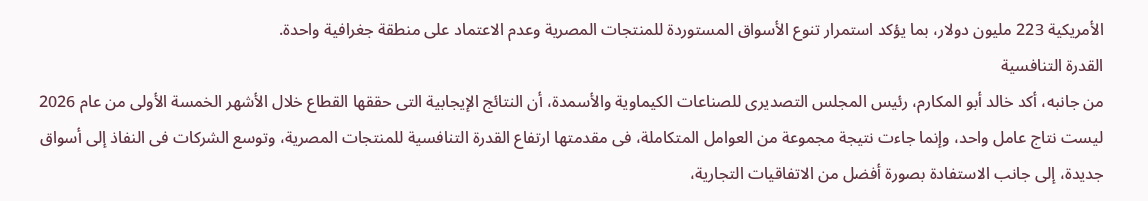الأمريكية 223 مليون دولار، بما يؤكد استمرار تنوع الأسواق المستوردة للمنتجات المصرية وعدم الاعتماد على منطقة جغرافية واحدة.
القدرة التنافسية
من جانبه، أكد خالد أبو المكارم، رئيس المجلس التصديرى للصناعات الكيماوية والأسمدة، أن النتائج الإيجابية التى حققها القطاع خلال الأشهر الخمسة الأولى من عام 2026 ليست نتاج عامل واحد، وإنما جاءت نتيجة مجموعة من العوامل المتكاملة، فى مقدمتها ارتفاع القدرة التنافسية للمنتجات المصرية، وتوسع الشركات فى النفاذ إلى أسواق جديدة، إلى جانب الاستفادة بصورة أفضل من الاتفاقيات التجارية،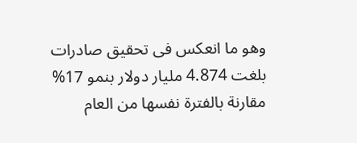وهو ما انعكس فى تحقيق صادرات بلغت 4.874 مليار دولار بنمو 17% مقارنة بالفترة نفسها من العام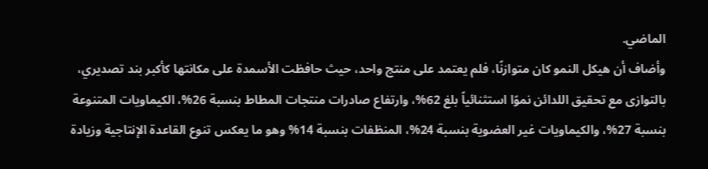الماضي.
وأضاف أن هيكل النمو كان متوازنًا، فلم يعتمد على منتج واحد، حيث حافظت الأسمدة على مكانتها كأكبر بند تصديري، بالتوازى مع تحقيق اللدائن نموًا استثنائياً بلغ 62%، وارتفاع صادرات منتجات المطاط بنسبة 26%، الكيماويات المتنوعة بنسبة 27%، والكيماويات غير العضوية بنسبة 24%، المنظفات بنسبة 14% وهو ما يعكس تنوع القاعدة الإنتاجية وزيادة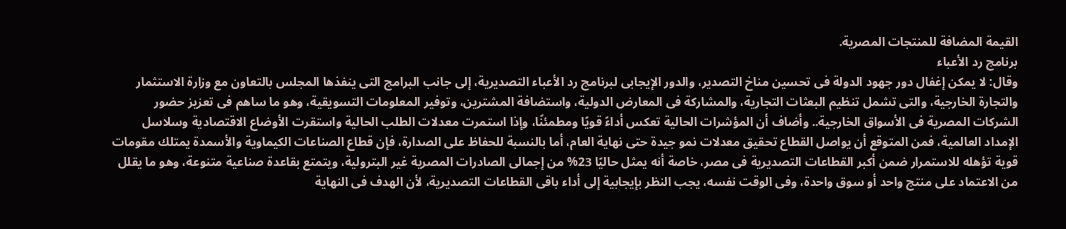القيمة المضافة للمنتجات المصرية.
برنامج رد الأعباء
وقال: لا يمكن إغفال دور جهود الدولة فى تحسين مناخ التصدير، والدور الإيجابى لبرنامج رد الأعباء التصديرية، إلى جانب البرامج التى ينفذها المجلس بالتعاون مع وزارة الاستثمار والتجارة الخارجية، والتى تشمل تنظيم البعثات التجارية، والمشاركة فى المعارض الدولية، واستضافة المشترين، وتوفير المعلومات التسويقية، وهو ما ساهم فى تعزيز حضور الشركات المصرية فى الأسواق الخارجية.. وأضاف أن المؤشرات الحالية تعكس أداءً قويًا ومطمئنًا، وإذا استمرت معدلات الطلب الحالية واستقرت الأوضاع الاقتصادية وسلاسل الإمداد العالمية، فمن المتوقع أن يواصل القطاع تحقيق معدلات نمو جيدة حتى نهاية العام، أما بالنسبة للحفاظ على الصدارة، فإن قطاع الصناعات الكيماوية والأسمدة يمتلك مقومات قوية تؤهله للاستمرار ضمن أكبر القطاعات التصديرية فى مصر، خاصة أنه يمثل حاليًا 23% من إجمالى الصادرات المصرية غير البترولية، ويتمتع بقاعدة صناعية متنوعة، وهو ما يقلل من الاعتماد على منتج واحد أو سوق واحدة، وفى الوقت نفسه، يجب النظر بإيجابية إلى أداء باقى القطاعات التصديرية، لأن الهدف فى النهاية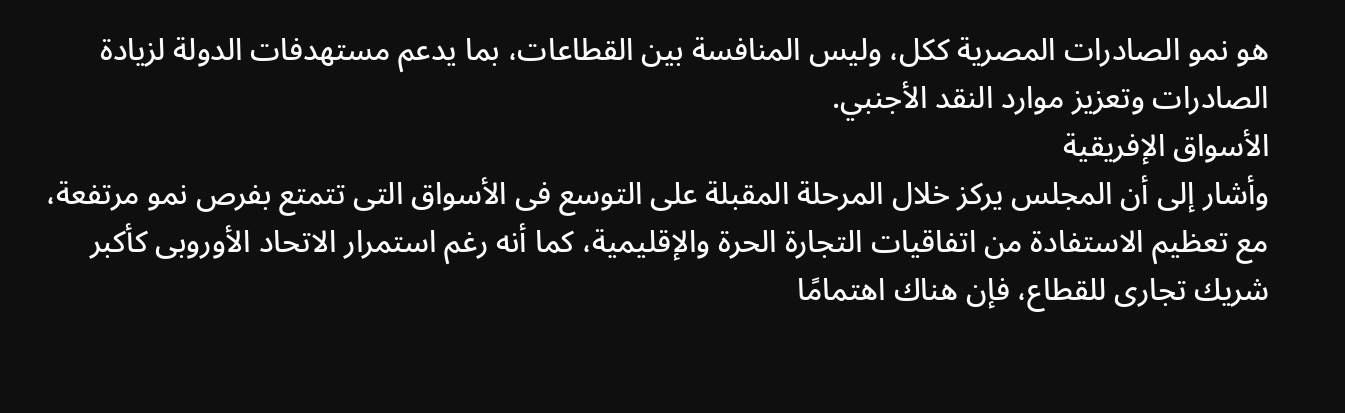هو نمو الصادرات المصرية ككل، وليس المنافسة بين القطاعات، بما يدعم مستهدفات الدولة لزيادة الصادرات وتعزيز موارد النقد الأجنبي.
الأسواق الإفريقية
وأشار إلى أن المجلس يركز خلال المرحلة المقبلة على التوسع فى الأسواق التى تتمتع بفرص نمو مرتفعة، مع تعظيم الاستفادة من اتفاقيات التجارة الحرة والإقليمية، كما أنه رغم استمرار الاتحاد الأوروبى كأكبر شريك تجارى للقطاع، فإن هناك اهتمامًا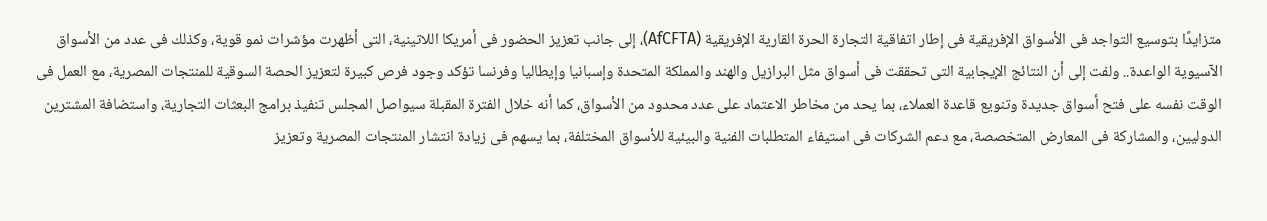متزايدًا بتوسيع التواجد فى الأسواق الإفريقية فى إطار اتفاقية التجارة الحرة القارية الإفريقية (AfCFTA)، إلى جانب تعزيز الحضور فى أمريكا اللاتينية، التى أظهرت مؤشرات نمو قوية، وكذلك فى عدد من الأسواق الآسيوية الواعدة.. ولفت إلى أن النتائج الإيجابية التى تحققت فى أسواق مثل البرازيل والهند والمملكة المتحدة وإسبانيا وإيطاليا وفرنسا تؤكد وجود فرص كبيرة لتعزيز الحصة السوقية للمنتجات المصرية، مع العمل فى الوقت نفسه على فتح أسواق جديدة وتنويع قاعدة العملاء، بما يحد من مخاطر الاعتماد على عدد محدود من الأسواق، كما أنه خلال الفترة المقبلة سيواصل المجلس تنفيذ برامج البعثات التجارية، واستضافة المشترين الدوليين، والمشاركة فى المعارض المتخصصة، مع دعم الشركات فى استيفاء المتطلبات الفنية والبيئية للأسواق المختلفة، بما يسهم فى زيادة انتشار المنتجات المصرية وتعزيز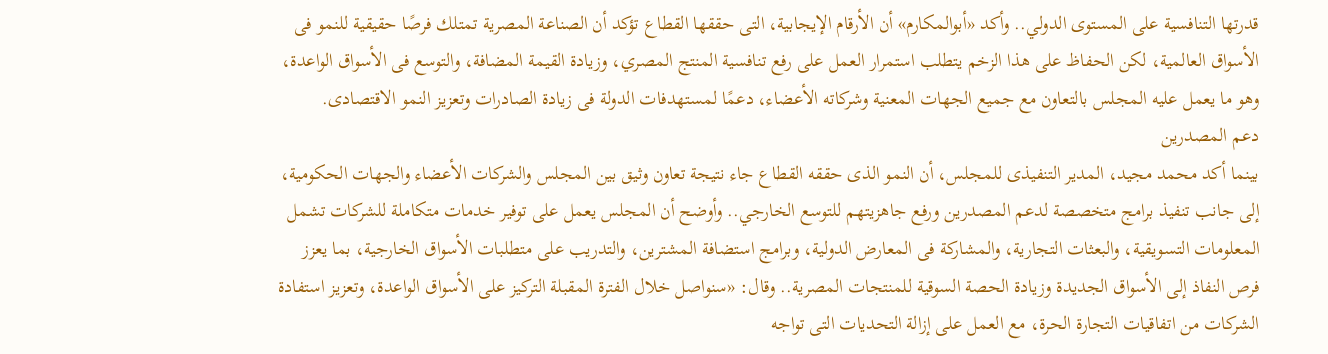قدرتها التنافسية على المستوى الدولي.. وأكد «أبوالمكارم» أن الأرقام الإيجابية، التى حققها القطاع تؤكد أن الصناعة المصرية تمتلك فرصًا حقيقية للنمو فى الأسواق العالمية، لكن الحفاظ على هذا الزخم يتطلب استمرار العمل على رفع تنافسية المنتج المصري، وزيادة القيمة المضافة، والتوسع فى الأسواق الواعدة، وهو ما يعمل عليه المجلس بالتعاون مع جميع الجهات المعنية وشركاته الأعضاء، دعمًا لمستهدفات الدولة فى زيادة الصادرات وتعزيز النمو الاقتصادى.
دعم المصدرين
بينما أكد محمد مجيد، المدير التنفيذى للمجلس، أن النمو الذى حققه القطاع جاء نتيجة تعاون وثيق بين المجلس والشركات الأعضاء والجهات الحكومية، إلى جانب تنفيذ برامج متخصصة لدعم المصدرين ورفع جاهزيتهم للتوسع الخارجي.. وأوضح أن المجلس يعمل على توفير خدمات متكاملة للشركات تشمل المعلومات التسويقية، والبعثات التجارية، والمشاركة فى المعارض الدولية، وبرامج استضافة المشترين، والتدريب على متطلبات الأسواق الخارجية، بما يعزز فرص النفاذ إلى الأسواق الجديدة وزيادة الحصة السوقية للمنتجات المصرية.. وقال: «سنواصل خلال الفترة المقبلة التركيز على الأسواق الواعدة، وتعزيز استفادة الشركات من اتفاقيات التجارة الحرة، مع العمل على إزالة التحديات التى تواجه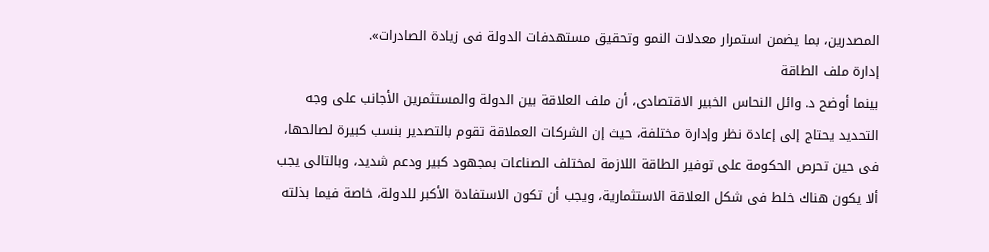المصدرين، بما يضمن استمرار معدلات النمو وتحقيق مستهدفات الدولة فى زيادة الصادرات».
إدارة ملف الطاقة
بينما أوضح د. وائل النحاس الخبير الاقتصادى، أن ملف العلاقة بين الدولة والمستثمرين الأجانب على وجه التحديد يحتاج إلى إعادة نظر وإدارة مختلفة، حيث إن الشركات العملاقة تقوم بالتصدير بنسب كبيرة لصالحها، فى حين تحرص الحكومة على توفير الطاقة اللازمة لمختلف الصناعات بمجهود كبير ودعم شديد، وبالتالى يجب ألا يكون هناك خلط فى شكل العلاقة الاستثمارية، ويجب أن تكون الاستفادة الأكبر للدولة، خاصة فيما بذلته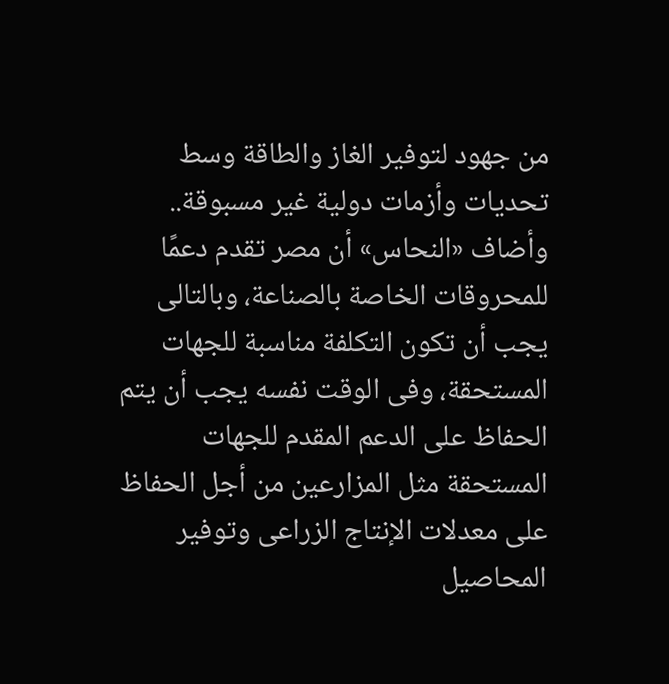من جهود لتوفير الغاز والطاقة وسط تحديات وأزمات دولية غير مسبوقة.. وأضاف «النحاس» أن مصر تقدم دعمًا للمحروقات الخاصة بالصناعة، وبالتالى يجب أن تكون التكلفة مناسبة للجهات المستحقة، وفى الوقت نفسه يجب أن يتم الحفاظ على الدعم المقدم للجهات المستحقة مثل المزارعين من أجل الحفاظ على معدلات الإنتاج الزراعى وتوفير المحاصيل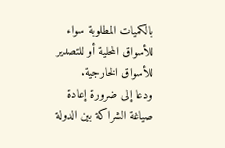بالكميات المطلوبة سواء للأسواق المحلية أو للتصدير للأسواق الخارجية.
ودعا إلى ضرورة إعادة صياغة الشراكة بين الدولة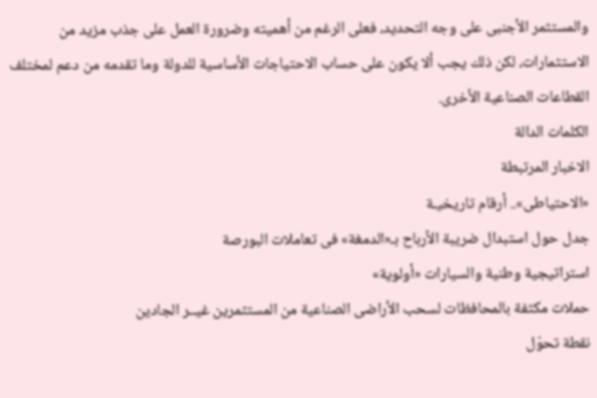والمستثمر الأجنبى على وجه التحديد، فعلى الرغم من أهميته وضرورة العمل على جذب مزيد من الاستثمارات، لكن ذلك يجب ألا يكون على حساب الاحتياجات الأساسية للدولة وما تقدمه من دعم لمختلف القطاعات الصناعية الأخرى.
الكلمات الدالة
الاخبار المرتبطة
«الاحتياطى».. أرقام تاريخيـة
جدل حول استبدال ضريبة الأرباح بـ«الدمغة» فى تعاملات البورصة
استراتيجية وطنية والسيارات «أولوية»
حملات مكثفة بالمحافظات لسحب الأراضى الصناعية من المستثمرين غيــر الجادين
نقطة تحوّل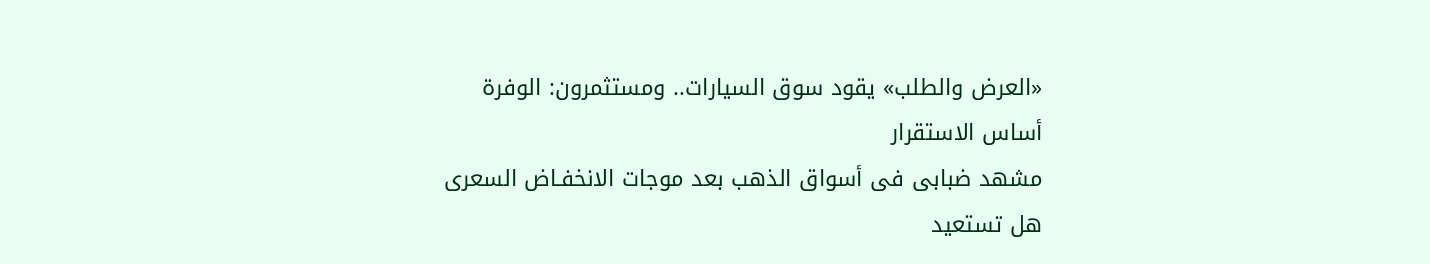«العرض والطلب» يقود سوق السيارات.. ومستثمرون: الوفرة أساس الاستقرار
مشهد ضبابى فى أسواق الذهب بعد موجات الانخفـاض السعرى
هل تستعيد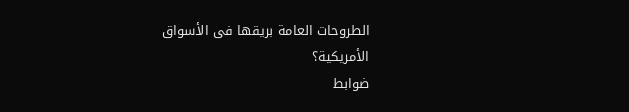الطروحات العامة بريقها فى الأسواق الأمريكية؟
ضوابط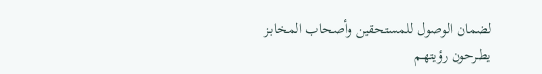لضمان الوصول للمستحقين وأصحاب المخابـز يطـرحون رؤيتهـم